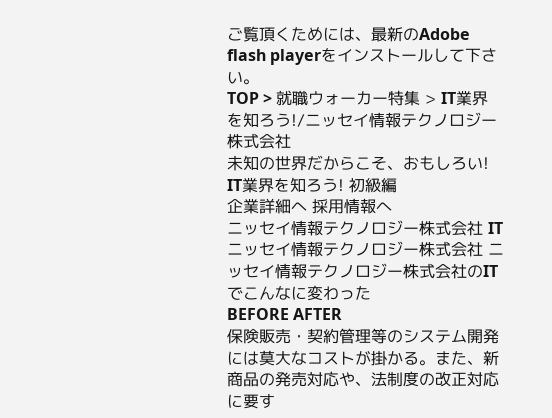ご覧頂くためには、最新のAdobe flash playerをインストールして下さい。
TOP > 就職ウォーカー特集 > IT業界を知ろう!/ニッセイ情報テクノロジー株式会社
未知の世界だからこそ、おもしろい! IT業界を知ろう! 初級編
企業詳細へ 採用情報へ
ニッセイ情報テクノロジー株式会社 IT ニッセイ情報テクノロジー株式会社 ニッセイ情報テクノロジー株式会社のITでこんなに変わった
BEFORE AFTER
保険販売・契約管理等のシステム開発には莫大なコストが掛かる。また、新商品の発売対応や、法制度の改正対応に要す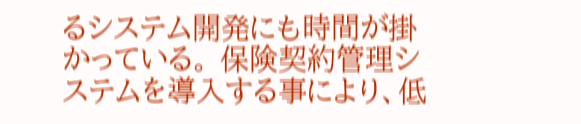るシステム開発にも時間が掛かっている。 保険契約管理システムを導入する事により、低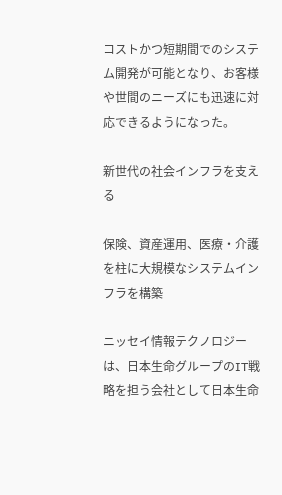コストかつ短期間でのシステム開発が可能となり、お客様や世間のニーズにも迅速に対応できるようになった。

新世代の社会インフラを支える

保険、資産運用、医療・介護を柱に大規模なシステムインフラを構築

ニッセイ情報テクノロジーは、日本生命グループのIT戦略を担う会社として日本生命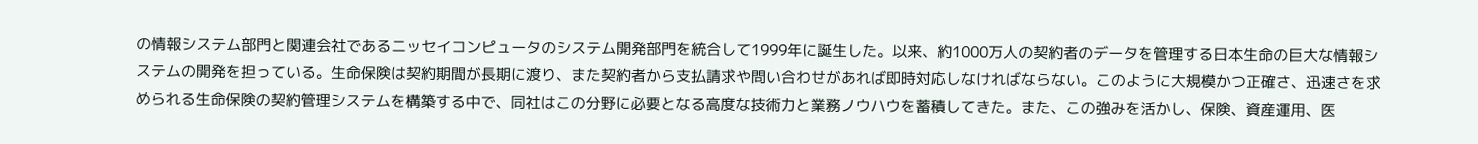の情報システム部門と関連会社であるニッセイコンピュータのシステム開発部門を統合して1999年に誕生した。以来、約1000万人の契約者のデータを管理する日本生命の巨大な情報システムの開発を担っている。生命保険は契約期間が長期に渡り、また契約者から支払請求や問い合わせがあれば即時対応しなければならない。このように大規模かつ正確さ、迅速さを求められる生命保険の契約管理システムを構築する中で、同社はこの分野に必要となる高度な技術力と業務ノウハウを蓄積してきた。また、この強みを活かし、保険、資産運用、医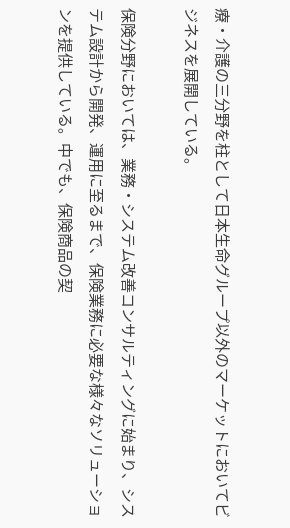療・介護の三分野を柱として日本生命グループ以外のマーケットにおいてビジネスを展開している。

保険分野においては、業務・システム改善コンサルティングに始まり、システム設計から開発、運用に至るまで、保険業務に必要な様々なソリューションを提供している。中でも、保険商品の契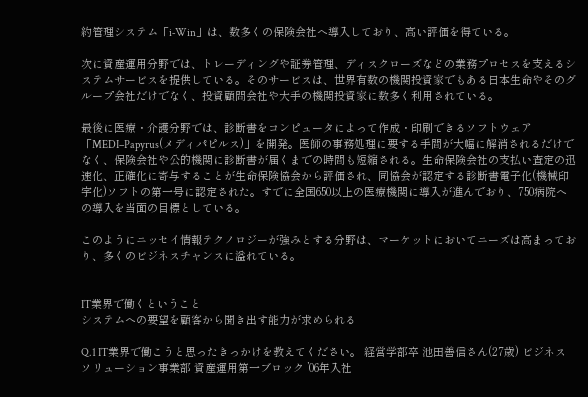約管理システム「i‐Win」は、数多くの保険会社へ導入しており、高い評価を得ている。

次に資産運用分野では、トレーディングや証券管理、ディスクローズなどの業務プロセスを支えるシステムサービスを提供している。そのサービスは、世界有数の機関投資家でもある日本生命やそのグループ会社だけでなく、投資顧問会社や大手の機関投資家に数多く利用されている。

最後に医療・介護分野では、診断書をコンピュータによって作成・印刷できるソフトウェア「MEDI–Papyrus(メディパピルス)」を開発。医師の事務処理に要する手間が大幅に解消されるだけでなく、保険会社や公的機関に診断書が届くまでの時間も短縮される。生命保険会社の支払い査定の迅速化、正確化に寄与することが生命保険協会から評価され、同協会が認定する診断書電子化(機械印字化)ソフトの第一号に認定された。すでに全国650以上の医療機関に導入が進んでおり、750病院への導入を当面の目標としている。

このようにニッセイ情報テクノロジーが強みとする分野は、マーケットにおいてニーズは高まっており、多くのビジネスチャンスに溢れている。


IT業界で働くということ
システムへの要望を顧客から聞き出す能力が求められる

Q.1 IT業界で働こうと思ったきっかけを教えてください。 経営学部卒 池田善信さん(27歳) ビジネスソリューション事業部 資産運用第一ブロック ’06年入社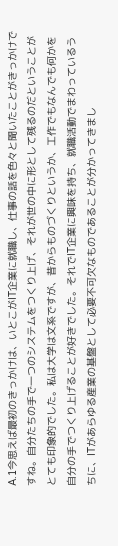A.1今思えば最初のきっかけは、いとこがIT企業に就職し、仕事の話を色々と聞いたことがきっかけですね。自分たちの手で一つのシステムをつくり上げ、それが世の中に形として残るのだということがとても印象的でした。私は大学は文系ですが、昔からものづくりというか、工作でもなんでも何かを自分の手でつくり上げることが好きでした。それでIT企業に興味を持ち、就職活動でまわっているうちに、ITがあらゆる産業の基盤として必要不可欠なものであることが分かってきまし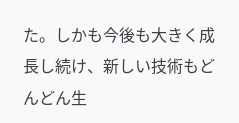た。しかも今後も大きく成長し続け、新しい技術もどんどん生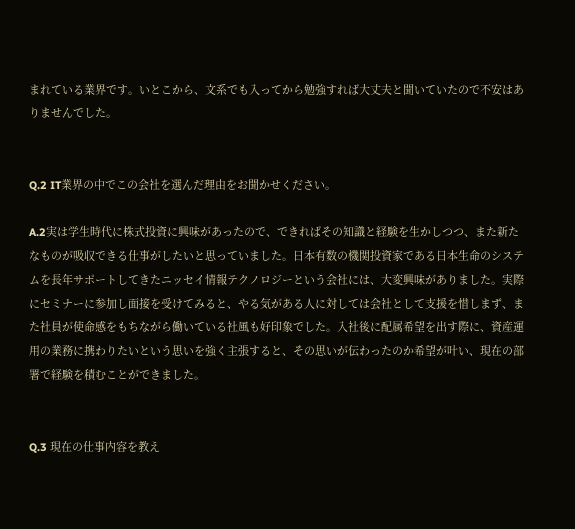まれている業界です。いとこから、文系でも入ってから勉強すれば大丈夫と聞いていたので不安はありませんでした。


Q.2 IT業界の中でこの会社を選んだ理由をお聞かせください。

A.2実は学生時代に株式投資に興味があったので、できればその知識と経験を生かしつつ、また新たなものが吸収できる仕事がしたいと思っていました。日本有数の機関投資家である日本生命のシステムを長年サポートしてきたニッセイ情報テクノロジーという会社には、大変興味がありました。実際にセミナーに参加し面接を受けてみると、やる気がある人に対しては会社として支援を惜しまず、また社員が使命感をもちながら働いている社風も好印象でした。入社後に配属希望を出す際に、資産運用の業務に携わりたいという思いを強く主張すると、その思いが伝わったのか希望が叶い、現在の部署で経験を積むことができました。


Q.3 現在の仕事内容を教え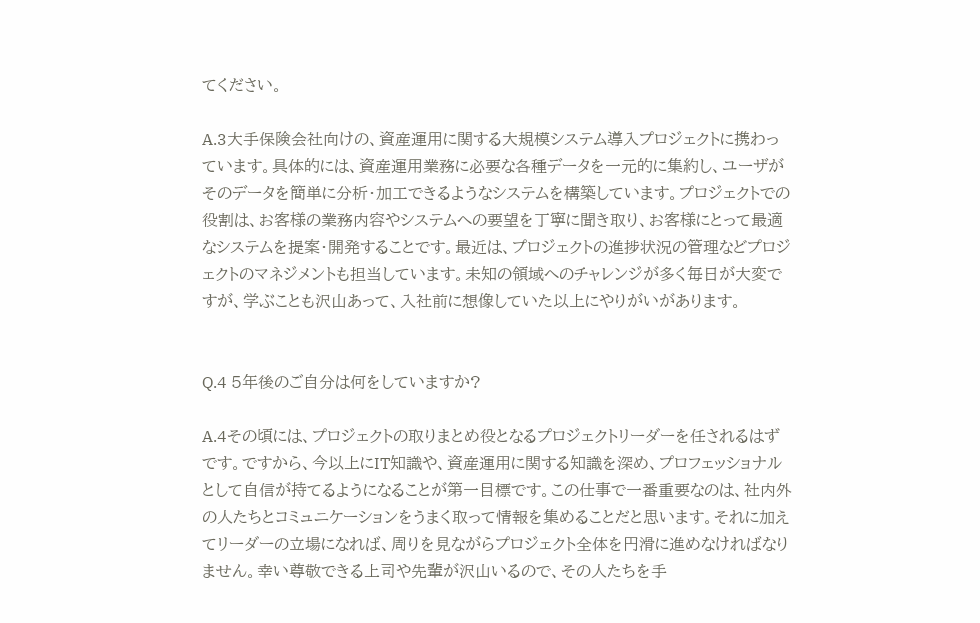てください。

A.3大手保険会社向けの、資産運用に関する大規模システム導入プロジェクトに携わっています。具体的には、資産運用業務に必要な各種データを一元的に集約し、ユーザがそのデータを簡単に分析・加工できるようなシステムを構築しています。プロジェクトでの役割は、お客様の業務内容やシステムへの要望を丁寧に聞き取り、お客様にとって最適なシステムを提案・開発することです。最近は、プロジェクトの進捗状況の管理などプロジェクトのマネジメントも担当しています。未知の領域へのチャレンジが多く毎日が大変ですが、学ぶことも沢山あって、入社前に想像していた以上にやりがいがあります。


Q.4 5年後のご自分は何をしていますか?

A.4その頃には、プロジェクトの取りまとめ役となるプロジェクトリーダーを任されるはずです。ですから、今以上にIT知識や、資産運用に関する知識を深め、プロフェッショナルとして自信が持てるようになることが第一目標です。この仕事で一番重要なのは、社内外の人たちとコミュニケーションをうまく取って情報を集めることだと思います。それに加えてリーダーの立場になれば、周りを見ながらプロジェクト全体を円滑に進めなければなりません。幸い尊敬できる上司や先輩が沢山いるので、その人たちを手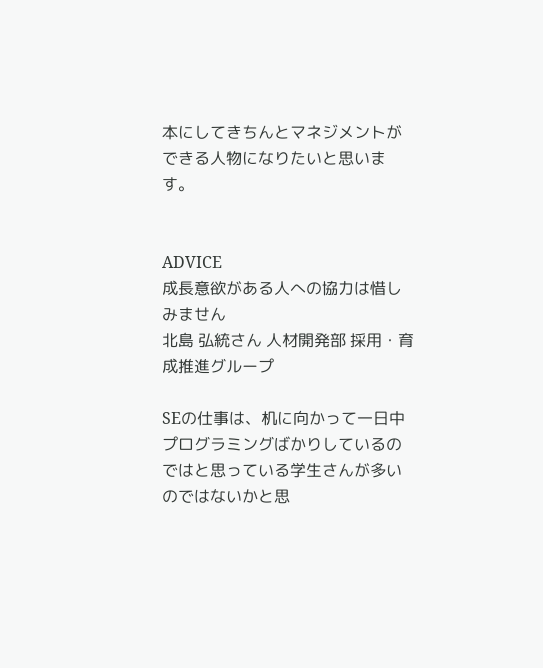本にしてきちんとマネジメントができる人物になりたいと思います。


ADVICE
成長意欲がある人への協力は惜しみません
北島 弘統さん 人材開発部 採用・育成推進グループ

SEの仕事は、机に向かって一日中プログラミングばかりしているのではと思っている学生さんが多いのではないかと思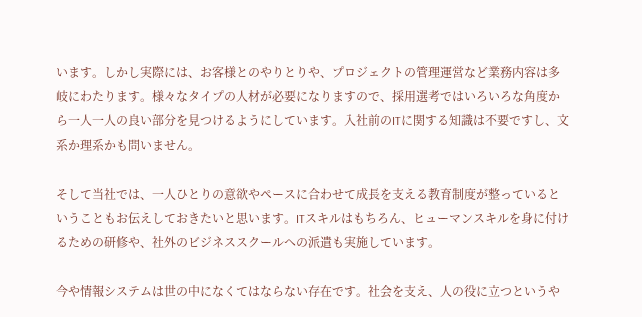います。しかし実際には、お客様とのやりとりや、プロジェクトの管理運営など業務内容は多岐にわたります。様々なタイプの人材が必要になりますので、採用選考ではいろいろな角度から一人一人の良い部分を見つけるようにしています。入社前のITに関する知識は不要ですし、文系か理系かも問いません。

そして当社では、一人ひとりの意欲やペースに合わせて成長を支える教育制度が整っているということもお伝えしておきたいと思います。ITスキルはもちろん、ヒューマンスキルを身に付けるための研修や、社外のビジネススクールへの派遣も実施しています。

今や情報システムは世の中になくてはならない存在です。社会を支え、人の役に立つというや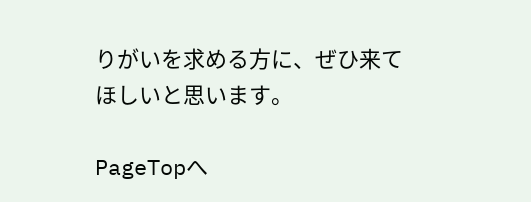りがいを求める方に、ぜひ来てほしいと思います。

PageTopへ